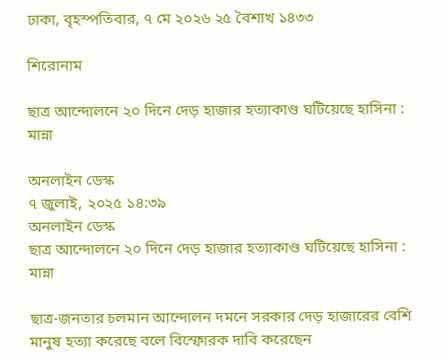ঢাকা, বৃহস্পতিবার, ৭ মে ২০২৬ ২৫ বৈশাখ ১৪৩৩

শিরোনাম

ছাত্র আন্দোলনে ২০ দিনে দেড় হাজার হত্যাকাণ্ড ঘটিয়েছে হাসিনা : মান্না

অনলাইন ডেস্ক
৭ জুলাই, ২০২৫ ১৪:৩৯
অনলাইন ডেস্ক
ছাত্র আন্দোলনে ২০ দিনে দেড় হাজার হত্যাকাণ্ড ঘটিয়েছে হাসিনা : মান্না

ছাত্র-জনতার চলমান আন্দোলন দমনে সরকার দেড় হাজারের বেশি মানুষ হত্যা করেছে বলে বিস্ফোরক দাবি করেছেন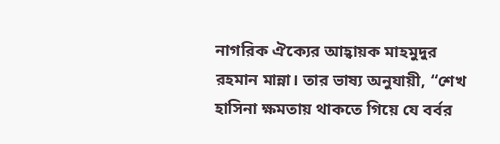নাগরিক ঐক্যের আহ্বায়ক মাহমুদুর রহমান মান্না। তার ভাষ্য অনুযায়ী, “শেখ হাসিনা ক্ষমতায় থাকতে গিয়ে যে বর্বর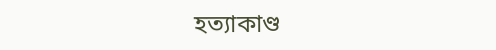হত্যাকাণ্ড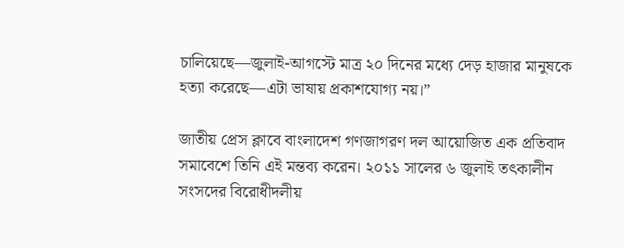চালিয়েছে—জুলাই-আগস্টে মাত্র ২০ দিনের মধ্যে দেড় হাজার মানুষকে হত্যা করেছে—এটা ভাষায় প্রকাশযোগ্য নয়।”

জাতীয় প্রেস ক্লাবে বাংলাদেশ গণজাগরণ দল আয়োজিত এক প্রতিবাদ সমাবেশে তিনি এই মন্তব্য করেন। ২০১১ সালের ৬ জুলাই তৎকালীন সংসদের বিরোধীদলীয়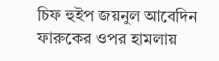চিফ হুইপ জয়নুল আবেদিন ফারুকের ওপর হামলায়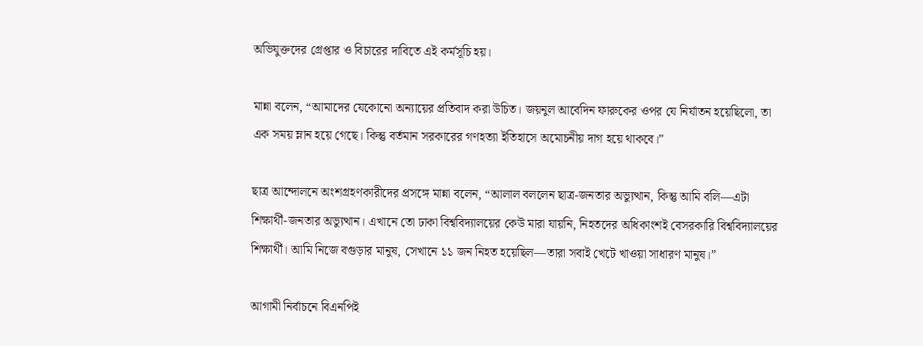অভিযুক্তদের গ্রেপ্তার ও বিচারের দাবিতে এই কর্মসূচি হয়।

মান্না বলেন, “আমাদের যেকোনো অন্যায়ের প্রতিবাদ করা উচিত। জয়নুল আবেদিন ফারুকের ওপর যে নির্যাতন হয়েছিলো, তা এক সময় ম্লান হয়ে গেছে। কিন্তু বর্তমান সরকারের গণহত্যা ইতিহাসে অমোচনীয় দাগ হয়ে থাকবে।”

ছাত্র আন্দোলনে অংশগ্রহণকারীদের প্রসঙ্গে মান্না বলেন, “আলাল বললেন ছাত্র-জনতার অভ্যুত্থান, কিন্তু আমি বলি—এটা শিক্ষার্থী-জনতার অভ্যুত্থান। এখানে তো ঢাকা বিশ্ববিদ্যালয়ের কেউ মারা যায়নি, নিহতদের অধিকাংশই বেসরকারি বিশ্ববিদ্যালয়ের শিক্ষার্থী। আমি নিজে বগুড়ার মানুষ, সেখানে ১১ জন নিহত হয়েছিল—তারা সবাই খেটে খাওয়া সাধারণ মানুষ।”

আগামী নির্বাচনে বিএনপিই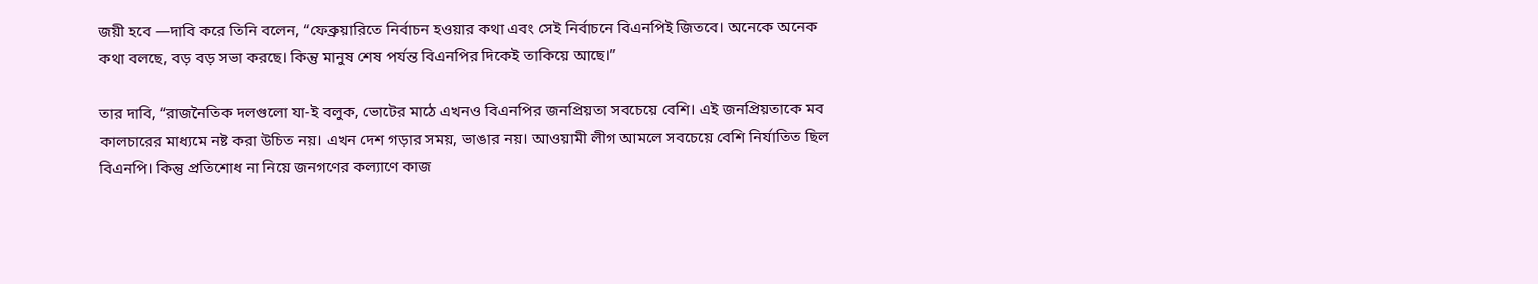জয়ী হবে —দাবি করে তিনি বলেন, “ফেব্রুয়ারিতে নির্বাচন হওয়ার কথা এবং সেই নির্বাচনে বিএনপিই জিতবে। অনেকে অনেক কথা বলছে, বড় বড় সভা করছে। কিন্তু মানুষ শেষ পর্যন্ত বিএনপির দিকেই তাকিয়ে আছে।”

তার দাবি, “রাজনৈতিক দলগুলো যা-ই বলুক, ভোটের মাঠে এখনও বিএনপির জনপ্রিয়তা সবচেয়ে বেশি। এই জনপ্রিয়তাকে মব কালচারের মাধ্যমে নষ্ট করা উচিত নয়। এখন দেশ গড়ার সময়, ভাঙার নয়। আওয়ামী লীগ আমলে সবচেয়ে বেশি নির্যাতিত ছিল বিএনপি। কিন্তু প্রতিশোধ না নিয়ে জনগণের কল্যাণে কাজ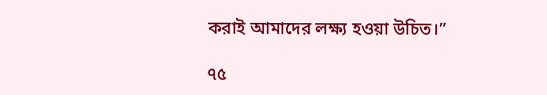করাই আমাদের লক্ষ্য হওয়া উচিত।”

৭৫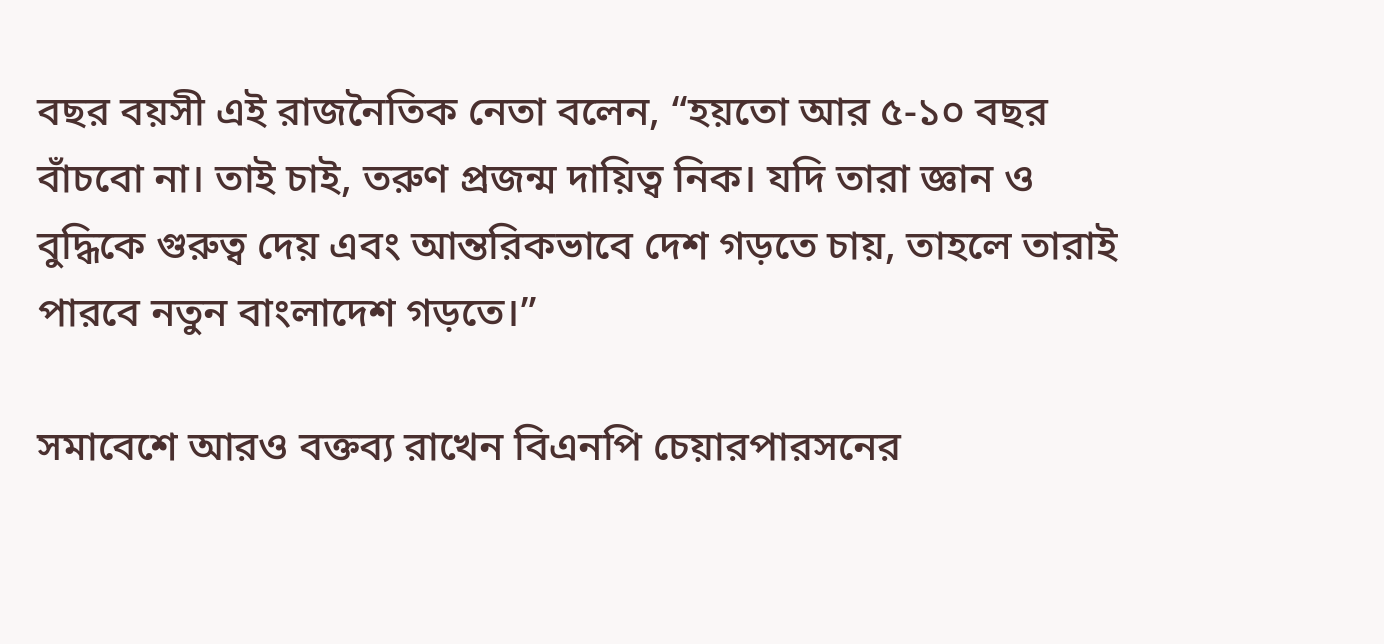বছর বয়সী এই রাজনৈতিক নেতা বলেন, “হয়তো আর ৫-১০ বছর বাঁচবো না। তাই চাই, তরুণ প্রজন্ম দায়িত্ব নিক। যদি তারা জ্ঞান ও বুদ্ধিকে গুরুত্ব দেয় এবং আন্তরিকভাবে দেশ গড়তে চায়, তাহলে তারাই পারবে নতুন বাংলাদেশ গড়তে।”

সমাবেশে আরও বক্তব্য রাখেন বিএনপি চেয়ারপারসনের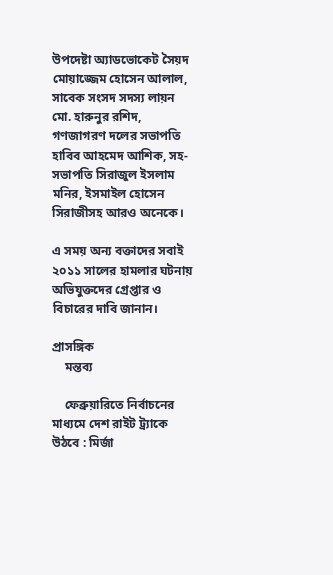উপদেষ্টা অ্যাডভোকেট সৈয়দ মোয়াজ্জেম হোসেন আলাল, সাবেক সংসদ সদস্য লায়ন মো. হারুনুর রশিদ, গণজাগরণ দলের সভাপতি হাবিব আহমেদ আশিক, সহ-সভাপতি সিরাজুল ইসলাম মনির, ইসমাইল হোসেন সিরাজীসহ আরও অনেকে।

এ সময় অন্য বক্তাদের সবাই ২০১১ সালের হামলার ঘটনায় অভিযুক্তদের গ্রেপ্তার ও বিচারের দাবি জানান।

প্রাসঙ্গিক
    মন্তব্য

    ফেব্রুয়ারিতে নির্বাচনের মাধ্যমে দেশ রাইট ট্র্যাকে উঠবে : মির্জা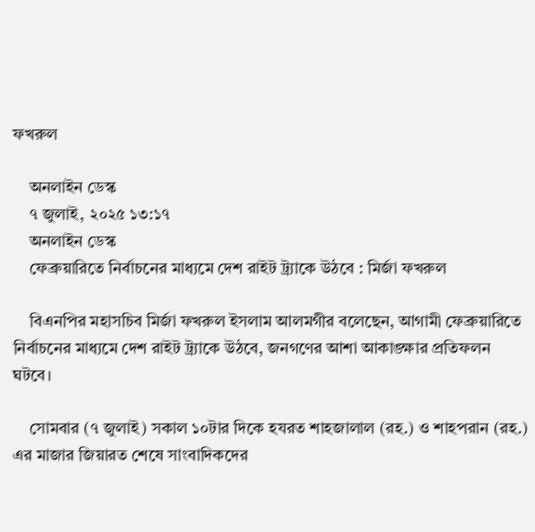ফখরু‌ল

    অনলাইন ডেস্ক
    ৭ জুলাই, ২০২৫ ১৩:১৭
    অনলাইন ডেস্ক
    ফেব্রুয়ারিতে নির্বাচনের মাধ্যমে দেশ রাইট ট্র্যাকে উঠবে : মির্জা ফখরু‌ল

    বিএনপির মহাসচিব মির্জা ফখরুল ইসলাম আলমগীর বলেছেন, আগামী ফেব্রুয়ারিতে নির্বাচনের মাধ্যমে দেশ রাইট ট্র্যাকে উঠবে, জনগণের আশা আকাঙ্ক্ষার প্রতিফলন ঘটবে।

    সোমবার (৭ জুলাই) সকাল ১০টার দিকে হযরত শাহজালাল (রহ.) ও শাহপরান (রহ.) এর মাজার জিয়ারত শেষে সাংবাদিকদের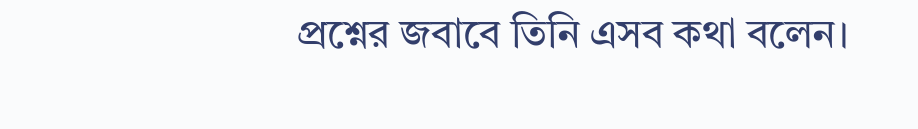প্রশ্নের জবাবে তিনি এসব কথা বলেন।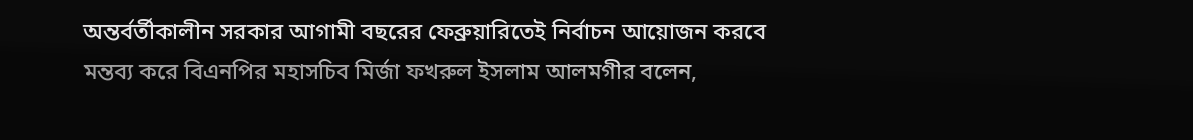অন্তর্বর্তীকালীন সরকার আগামী বছরের ফেব্রুয়ারিতেই নির্বাচন আয়োজন করবে মন্তব্য করে বিএনপির মহাসচিব মির্জা ফখরুল ইসলাম আলমগীর বলেন,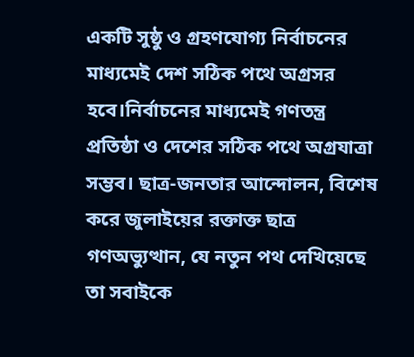একটি সুষ্ঠু ও গ্রহণযোগ্য নির্বাচনের মাধ্যমেই দেশ সঠিক পথে অগ্রসর হবে।নির্বাচনের মাধ্যমেই গণতন্ত্র প্রতিষ্ঠা ও দেশের সঠিক পথে অগ্রযাত্রা সম্ভব। ছাত্র-জনতার আন্দোলন, বিশেষ করে জুলাইয়ের রক্তাক্ত ছাত্র গণঅভ্যুত্থান, যে নতুন পথ দেখিয়েছে তা সবাইকে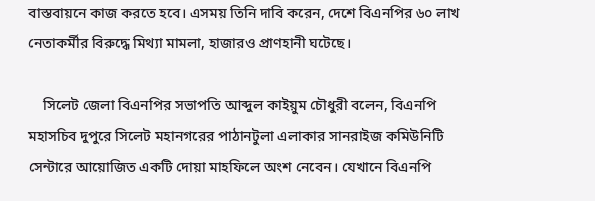বাস্তবায়নে কাজ করতে হবে। এসময় তিনি দাবি করেন, দেশে বিএনপির ৬০ লাখ নেতাকর্মীর বিরুদ্ধে মিথ্যা মামলা, হাজারও প্রাণহানী ঘটেছে।

    সিলেট জেলা বিএনপির সভাপতি আব্দুল কাইয়ুম চৌধুরী বলেন, বিএনপি মহাসচিব দুপুরে সিলেট মহানগরের পাঠানটুলা এলাকার সানরাইজ কমিউনিটি সেন্টারে আয়োজিত একটি দোয়া মাহফিলে অংশ নেবেন। যেখানে বিএনপি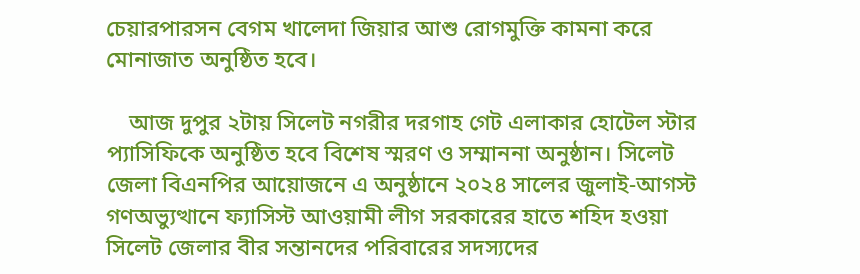চেয়ারপারসন বেগম খালেদা জিয়ার আশু রোগমুক্তি কামনা করে মোনাজাত অনুষ্ঠিত হবে।

    আজ দুপুর ২টায় সিলেট নগরীর দরগাহ গেট এলাকার হোটেল স্টার প্যাসিফিকে অনুষ্ঠিত হবে বিশেষ স্মরণ ও সম্মাননা অনুষ্ঠান। সিলেট জেলা বিএনপির আয়োজনে এ অনুষ্ঠানে ২০২৪ সালের জুলাই-আগস্ট গণঅভ্যুত্থানে ফ্যাসিস্ট আওয়ামী লীগ সরকারের হাতে শহিদ হওয়া সিলেট জেলার বীর সন্তানদের পরিবারের সদস্যদের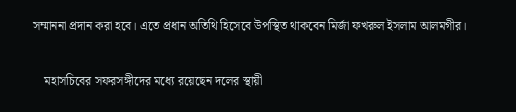সম্মাননা প্রদান করা হবে। এতে প্রধান অতিথি হিসেবে উপস্থিত থাকবেন মির্জা ফখরুল ইসলাম আলমগীর।

    মহাসচিবের সফরসঙ্গীদের মধ্যে রয়েছেন দলের স্থায়ী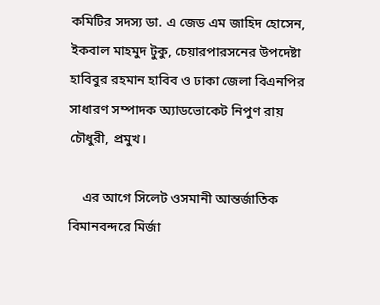কমিটির সদস্য ডা. এ জেড এম জাহিদ হোসেন, ইকবাল মাহমুদ টুকু, চেয়ারপারসনের উপদেষ্টা হাবিবুর রহমান হাবিব ও ঢাকা জেলা বিএনপির সাধারণ সম্পাদক অ্যাডভোকেট নিপুণ রায় চৌধুরী, প্রমুখ।

    এর আগে সিলেট ওসমানী আন্তর্জাতিক বিমানবন্দরে মির্জা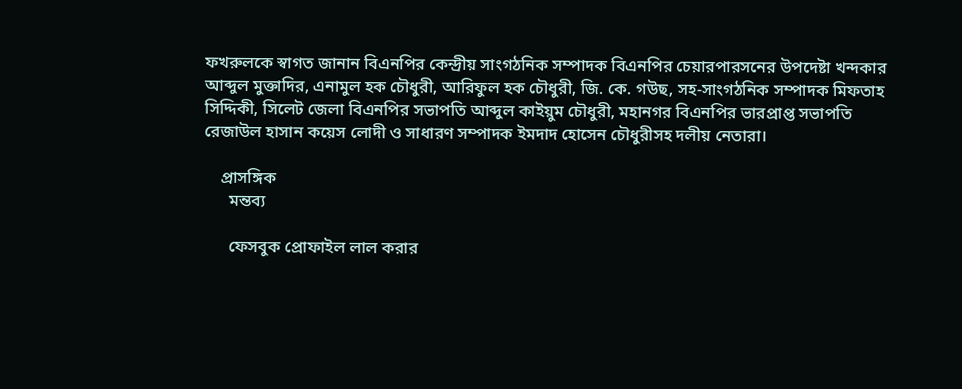ফখরুলকে স্বাগত জানান বিএনপির কেন্দ্রীয় সাংগঠনিক সম্পাদক বিএনপির চেয়ারপারসনের উপদেষ্টা খন্দকার আব্দুল মুক্তাদির, এনামুল হক চৌধুরী, আরিফুল হক চৌধুরী, জি. কে. গউছ, সহ-সাংগঠনিক সম্পাদক মিফতাহ সিদ্দিকী, সিলেট জেলা বিএনপির সভাপতি আব্দুল কাইয়ুম চৌধুরী, মহানগর বিএনপির ভারপ্রাপ্ত সভাপতি রেজাউল হাসান কয়েস লোদী ও সাধারণ সম্পাদক ইমদাদ হোসেন চৌধুরীসহ দলীয় নেতারা।

    প্রাসঙ্গিক
      মন্তব্য

      ফেসবুক প্রোফাইল লাল করার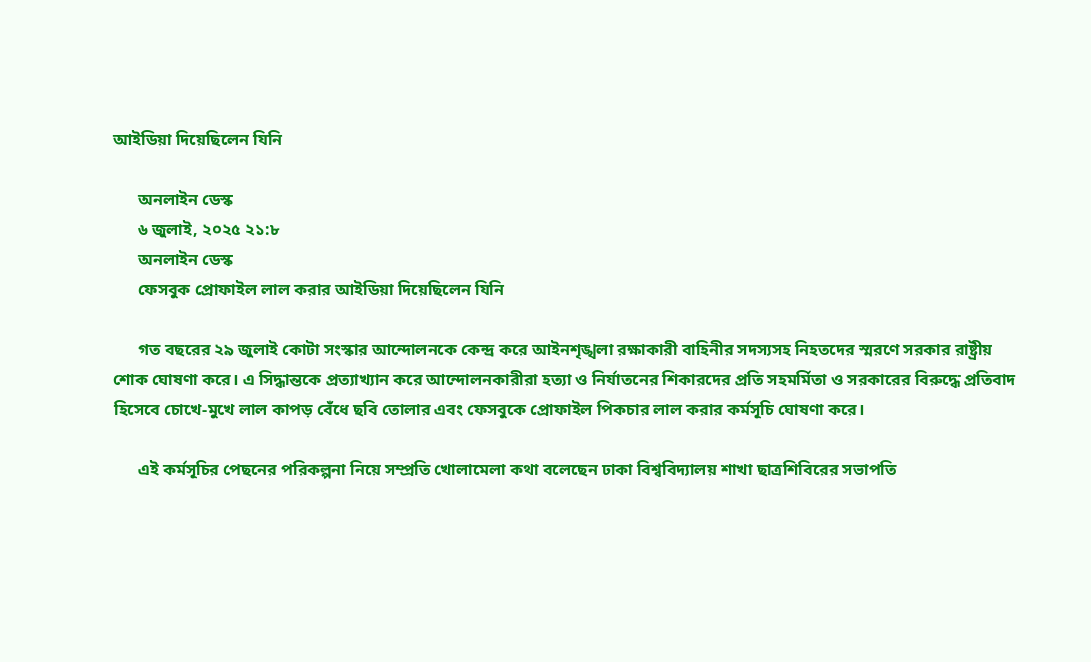আইডিয়া দিয়েছিলেন যিনি

      অনলাইন ডেস্ক
      ৬ জুলাই, ২০২৫ ২১:৮
      অনলাইন ডেস্ক
      ফেসবুক প্রোফাইল লাল করার আইডিয়া দিয়েছিলেন যিনি

      গত বছরের ২৯ জুলাই কোটা সংস্কার আন্দোলনকে কেন্দ্র করে আইনশৃঙ্খলা রক্ষাকারী বাহিনীর সদস্যসহ নিহতদের স্মরণে সরকার রাষ্ট্রীয় শোক ঘোষণা করে। এ সিদ্ধান্তকে প্রত্যাখ্যান করে আন্দোলনকারীরা হত্যা ও নির্যাতনের শিকারদের প্রতি সহমর্মিতা ও সরকারের বিরুদ্ধে প্রতিবাদ হিসেবে চোখে-মুখে লাল কাপড় বেঁধে ছবি তোলার এবং ফেসবুকে প্রোফাইল পিকচার লাল করার কর্মসূচি ঘোষণা করে।

      এই কর্মসূচির পেছনের পরিকল্পনা নিয়ে সম্প্রতি খোলামেলা কথা বলেছেন ঢাকা বিশ্ববিদ্যালয় শাখা ছাত্রশিবিরের সভাপতি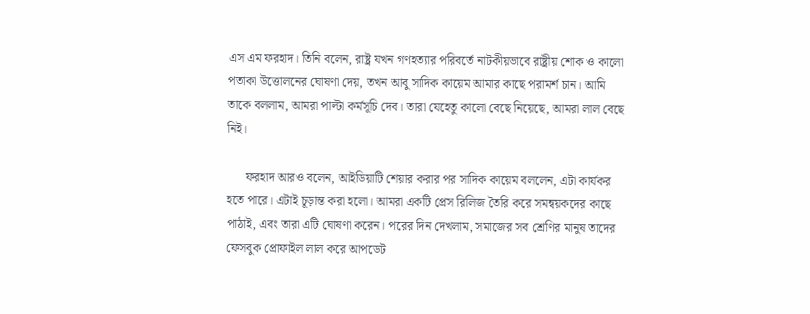এস এম ফরহাদ। তিনি বলেন, রাষ্ট্র যখন গণহত্যার পরিবর্তে নাটকীয়ভাবে রাষ্ট্রীয় শোক ও কালো পতাকা উত্তোলনের ঘোষণা দেয়, তখন আবু সাদিক কায়েম আমার কাছে পরামর্শ চান। আমি তাকে বললাম, আমরা পাল্টা কর্মসূচি দেব। তারা যেহেতু কালো বেছে নিয়েছে, আমরা লাল বেছে নিই।

      ফরহাদ আরও বলেন, আইডিয়াটি শেয়ার করার পর সাদিক কায়েম বললেন, এটা কার্যকর হতে পারে। এটাই চূড়ান্ত করা হলো। আমরা একটি প্রেস রিলিজ তৈরি করে সমন্বয়কদের কাছে পাঠাই, এবং তারা এটি ঘোষণা করেন। পরের দিন দেখলাম, সমাজের সব শ্রেণির মানুষ তাদের ফেসবুক প্রোফাইল লাল করে আপডেট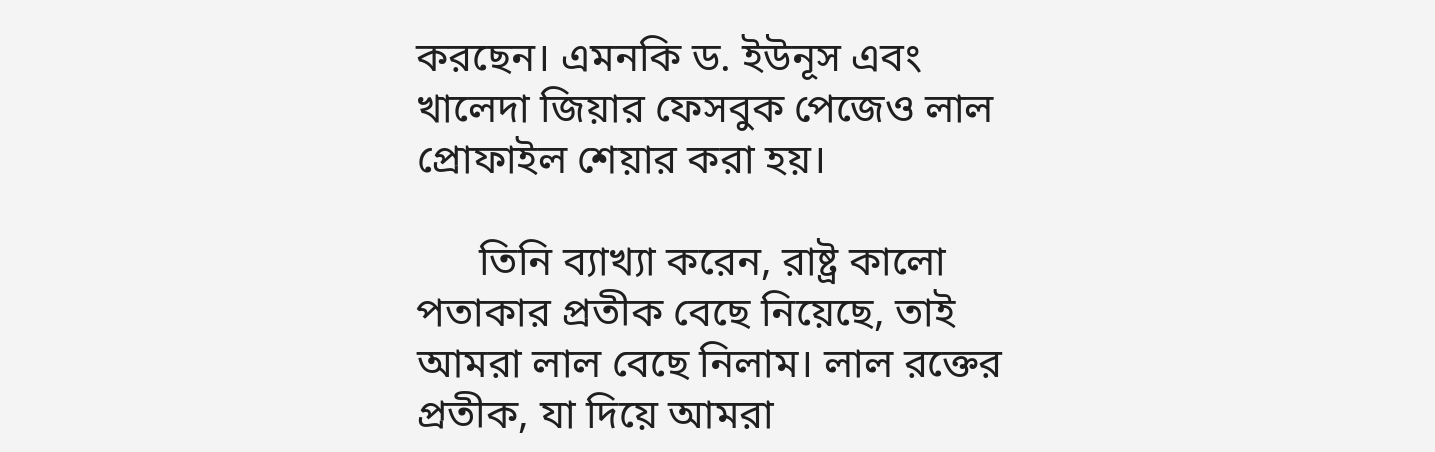করছেন। এমনকি ড. ইউনূস এবং খালেদা জিয়ার ফেসবুক পেজেও লাল প্রোফাইল শেয়ার করা হয়।

      তিনি ব্যাখ্যা করেন, রাষ্ট্র কালো পতাকার প্রতীক বেছে নিয়েছে, তাই আমরা লাল বেছে নিলাম। লাল রক্তের প্রতীক, যা দিয়ে আমরা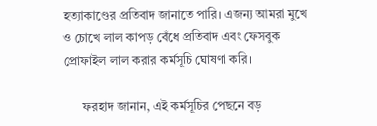হত্যাকাণ্ডের প্রতিবাদ জানাতে পারি। এজন্য আমরা মুখে ও চোখে লাল কাপড় বেঁধে প্রতিবাদ এবং ফেসবুক প্রোফাইল লাল করার কর্মসূচি ঘোষণা করি।

      ফরহাদ জানান, এই কর্মসূচির পেছনে বড়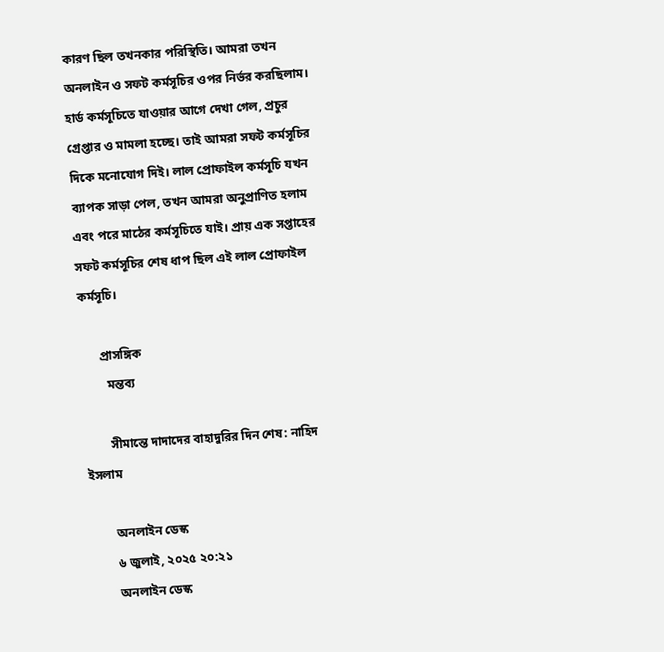কারণ ছিল তখনকার পরিস্থিতি। আমরা তখন অনলাইন ও সফট কর্মসূচির ওপর নির্ভর করছিলাম। হার্ড কর্মসূচিতে যাওয়ার আগে দেখা গেল, প্রচুর গ্রেপ্তার ও মামলা হচ্ছে। তাই আমরা সফট কর্মসূচির দিকে মনোযোগ দিই। লাল প্রোফাইল কর্মসূচি যখন ব্যাপক সাড়া পেল, তখন আমরা অনুপ্রাণিত হলাম এবং পরে মাঠের কর্মসূচিতে যাই। প্রায় এক সপ্তাহের সফট কর্মসূচির শেষ ধাপ ছিল এই লাল প্রোফাইল কর্মসূচি।

      প্রাসঙ্গিক
        মন্তব্য

        সীমান্তে দাদাদের বাহাদুরির দিন শেষ: নাহিদ ইসলাম

        অনলাইন ডেস্ক
        ৬ জুলাই, ২০২৫ ২০:২১
        অনলাইন ডেস্ক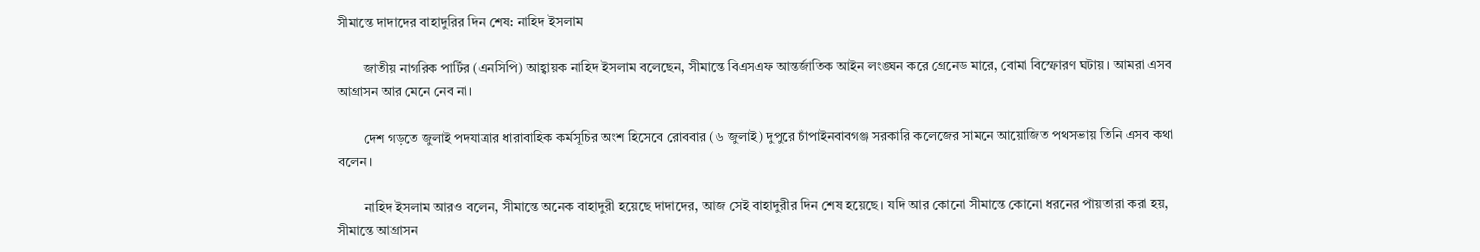সীমান্তে দাদাদের বাহাদুরির দিন শেষ: নাহিদ ইসলাম

        জাতীয় নাগরিক পার্টির (এনসিপি) আহ্বায়ক নাহিদ ইসলাম বলেছেন, সীমান্তে বিএসএফ আন্তর্জাতিক আইন লংঙ্ঘন করে গ্রেনেড মারে, বোমা বিস্ফোরণ ঘটায়। আমরা এসব আগ্রাসন আর মেনে নেব না।

        দেশ গড়তে জুলাই পদযাত্রার ধারাবাহিক কর্মসূচির অংশ হিসেবে রোববার (৬ জুলাই) দুপুরে চাঁপাইনবাবগঞ্জ সরকারি কলেজের সামনে আয়োজিত পথসভায় তিনি এসব কথা বলেন।

        নাহিদ ইসলাম আরও বলেন, সীমান্তে অনেক বাহাদুরী হয়েছে দাদাদের, আজ সেই বাহাদুরীর দিন শেষ হয়েছে। যদি আর কোনো সীমান্তে কোনো ধরনের পাঁয়তারা করা হয়, সীমান্তে আগ্রাসন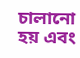চালানো হয় এবং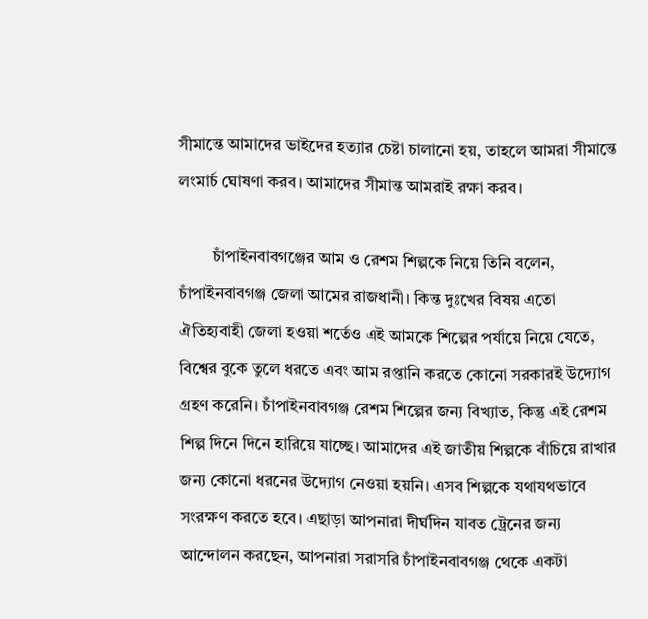সীমান্তে আমাদের ভাইদের হত্যার চেষ্টা চালানো হয়, তাহলে আমরা সীমান্তে লংমার্চ ঘোষণা করব। আমাদের সীমান্ত আমরাই রক্ষা করব।

        চাঁপাইনবাবগঞ্জের আম ও রেশম শিল্পকে নিয়ে তিনি বলেন, চাঁপাইনবাবগঞ্জ জেলা আমের রাজধানী। কিন্ত দুঃখের বিষয় এতো ঐতিহ্যবাহী জেলা হওয়া শর্তেও এই আমকে শিল্পের পর্যায়ে নিয়ে যেতে, বিশ্বের বুকে তুলে ধরতে এবং আম রপ্তানি করতে কোনো সরকারই উদ্যোগ গ্রহণ করেনি। চাঁপাইনবাবগঞ্জ রেশম শিল্পের জন্য বিখ্যাত, কিন্তু এই রেশম শিল্প দিনে দিনে হারিয়ে যাচ্ছে। আমাদের এই জাতীয় শিল্পকে বাঁচিয়ে রাখার জন্য কোনো ধরনের উদ্যোগ নেওয়া হয়নি। এসব শিল্পকে যথাযথভাবে সংরক্ষণ করতে হবে। এছাড়া আপনারা দীর্ঘদিন যাবত ট্রেনের জন্য আন্দোলন করছেন, আপনারা সরাসরি চাঁপাইনবাবগঞ্জ থেকে একটা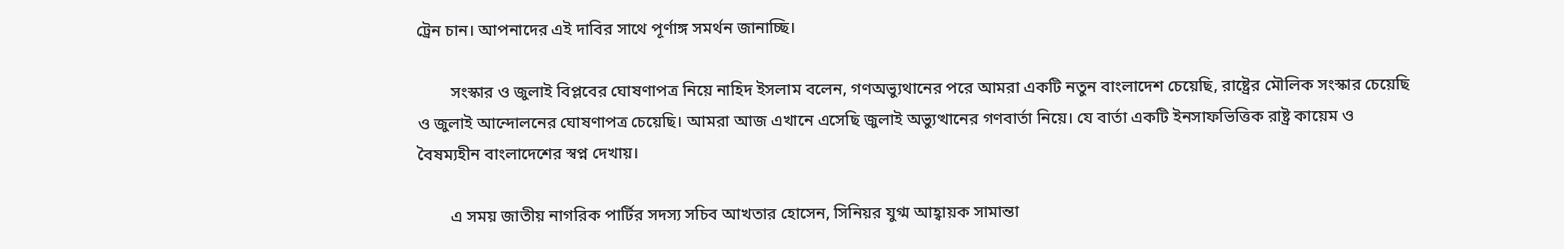ট্রেন চান। আপনাদের এই দাবির সাথে পূর্ণাঙ্গ সমর্থন জানাচ্ছি।

        সংস্কার ও জুলাই বিপ্লবের ঘোষণাপত্র নিয়ে নাহিদ ইসলাম বলেন, গণঅভ্যুথানের পরে আমরা একটি নতুন বাংলাদেশ চেয়েছি, রাষ্ট্রের মৌলিক সংস্কার চেয়েছি ও জুলাই আন্দোলনের ঘোষণাপত্র চেয়েছি। আমরা আজ এখানে এসেছি জুলাই অভ্যুত্থানের গণবার্তা নিয়ে। যে বার্তা একটি ইনসাফভিত্তিক রাষ্ট্র কায়েম ও বৈষম্যহীন বাংলাদেশের স্বপ্ন দেখায়।

        এ সময় জাতীয় নাগরিক পার্টির সদস্য সচিব আখতার হোসেন, সিনিয়র যুগ্ম আহ্বায়ক সামান্তা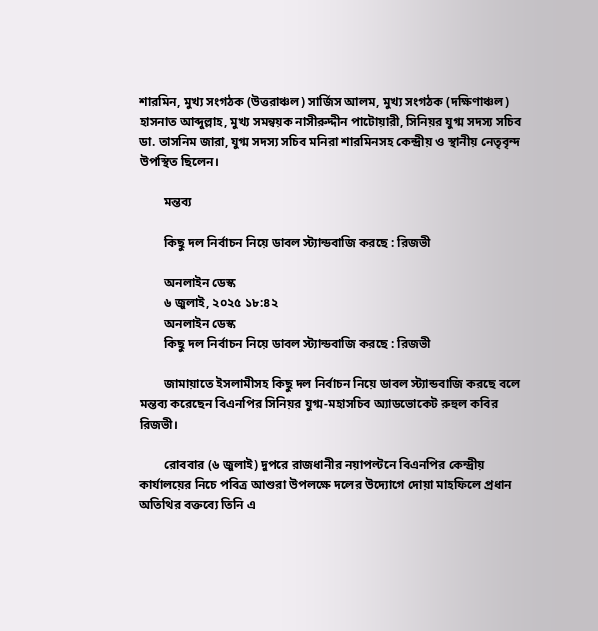শারমিন, মুখ্য সংগঠক (উত্তরাঞ্চল) সার্জিস আলম, মুখ্য সংগঠক (দক্ষিণাঞ্চল) হাসনাত আব্দুল্লাহ, মুখ্য সমন্বয়ক নাসীরুদ্দীন পাটোয়ারী, সিনিয়র যুগ্ম সদস্য সচিব ডা. তাসনিম জারা, যুগ্ম সদস্য সচিব মনিরা শারমিনসহ কেন্দ্রীয় ও স্থানীয় নেতৃবৃন্দ উপস্থিত ছিলেন।

        মন্তব্য

        কিছু দল নির্বাচন নিয়ে ডাবল স্ট্যান্ডবাজি করছে : রিজভী

        অনলাইন ডেস্ক
        ৬ জুলাই, ২০২৫ ১৮:৪২
        অনলাইন ডেস্ক
        কিছু দল নির্বাচন নিয়ে ডাবল স্ট্যান্ডবাজি করছে : রিজভী

        জামায়াতে ইসলামীসহ কিছু দল নির্বাচন নিয়ে ডাবল স্ট্যান্ডবাজি করছে বলে মন্তব্য করেছেন বিএনপির সিনিয়র যুগ্ম-মহাসচিব অ্যাডভোকেট রুহুল কবির রিজভী।

        রোববার (৬ জুলাই) দুপরে রাজধানীর নয়াপল্টনে বিএনপির কেন্দ্রীয় কার্যালয়ের নিচে পবিত্র আশুরা উপলক্ষে দলের উদ্যোগে দোয়া মাহফিলে প্রধান অতিথির বক্তব্যে তিনি এ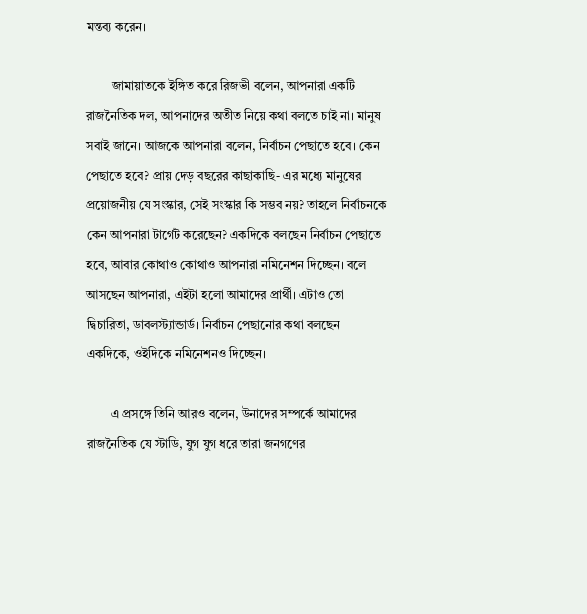মন্তব্য করেন।

        জামায়াতকে ইঙ্গিত করে রিজভী বলেন, আপনারা একটি রাজনৈতিক দল, আপনাদের অতীত নিয়ে কথা বলতে চাই না। মানুষ সবাই জানে। আজকে আপনারা বলেন, নির্বাচন পেছাতে হবে। কেন পেছাতে হবে? প্রায় দেড় বছরের কাছাকাছি- এর মধ্যে মানুষের প্রয়োজনীয় যে সংস্কার, সেই সংস্কার কি সম্ভব নয়? তাহলে নির্বাচনকে কেন আপনারা টার্গেট করেছেন? একদিকে বলছেন নির্বাচন পেছাতে হবে, আবার কোথাও কোথাও আপনারা নমিনেশন দিচ্ছেন। বলে আসছেন আপনারা, এইটা হলো আমাদের প্রার্থী। এটাও তো দ্বিচারিতা, ডাবলস্ট্যান্ডার্ড। নির্বাচন পেছানোর কথা বলছেন একদিকে, ওইদিকে নমিনেশনও দিচ্ছেন।

        এ প্রসঙ্গে তিনি আরও বলেন, উনাদের সম্পর্কে আমাদের রাজনৈতিক যে স্টাডি, যুগ যুগ ধরে তারা জনগণের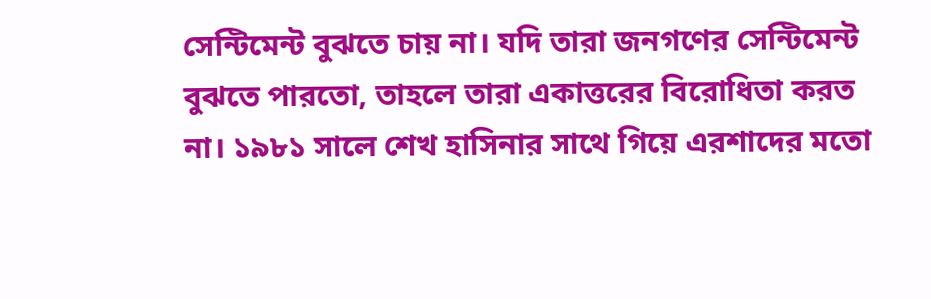সেন্টিমেন্ট বুঝতে চায় না। যদি তারা জনগণের সেন্টিমেন্ট বুঝতে পারতো, তাহলে তারা একাত্তরের বিরোধিতা করত না। ১৯৮১ সালে শেখ হাসিনার সাথে গিয়ে এরশাদের মতো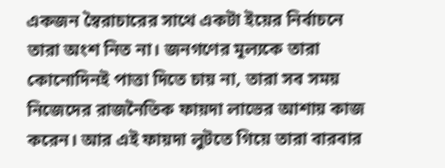একজন স্বৈরাচারের সাথে একটা ইয়ের নির্বাচনে তারা অংশ নিত না। জনগণের মূল্যকে তারা কোনোদিনই পাত্তা দিতে চায় না, তারা সব সময় নিজেদের রাজনৈতিক ফায়দা লাভের আশায় কাজ করেন। আর এই ফায়দা লুটতে গিয়ে তারা বারবার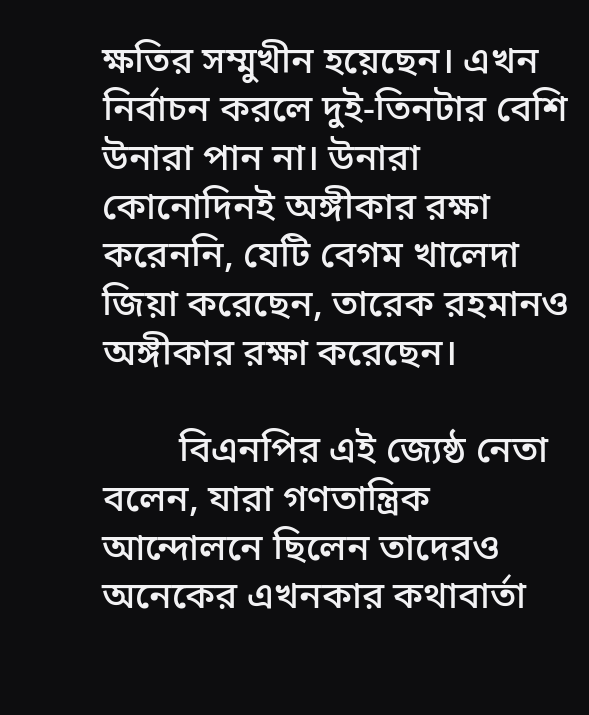ক্ষতির সম্মুখীন হয়েছেন। এখন নির্বাচন করলে দুই-তিনটার বেশি উনারা পান না। উনারা কোনোদিনই অঙ্গীকার রক্ষা করেননি, যেটি বেগম খালেদা জিয়া করেছেন, তারেক রহমানও অঙ্গীকার রক্ষা করেছেন।

        বিএনপির এই জ্যেষ্ঠ নেতা বলেন, যারা গণতান্ত্রিক আন্দোলনে ছিলেন তাদেরও অনেকের এখনকার কথাবার্তা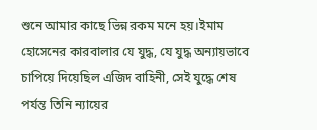শুনে আমার কাছে ভিন্ন রকম মনে হয়।ইমাম হোসেনের কারবালার যে যুদ্ধ, যে যুদ্ধ অন্যায়ভাবে চাপিয়ে দিয়েছিল এজিদ বাহিনী, সেই যুদ্ধে শেষ পর্যন্ত তিনি ন্যায়ের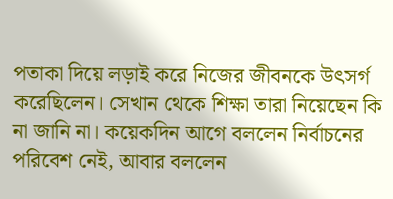পতাকা দিয়ে লড়াই করে নিজের জীবনকে উৎসর্গ করেছিলেন। সেখান থেকে শিক্ষা তারা নিয়েছেন কি না জানি না। কয়েকদিন আগে বললেন নির্বাচনের পরিবেশ নেই, আবার বললেন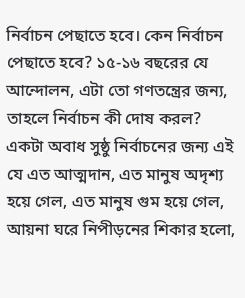নির্বাচন পেছাতে হবে। কেন নির্বাচন পেছাতে হবে? ১৫-১৬ বছরের যে আন্দোলন, এটা তো গণতন্ত্রের জন্য, তাহলে নির্বাচন কী দোষ করল? একটা অবাধ সুষ্ঠু নির্বাচনের জন্য এই যে এত আত্মদান, এত মানুষ অদৃশ্য হয়ে গেল, এত মানুষ গুম হয়ে গেল, আয়না ঘরে নিপীড়নের শিকার হলো,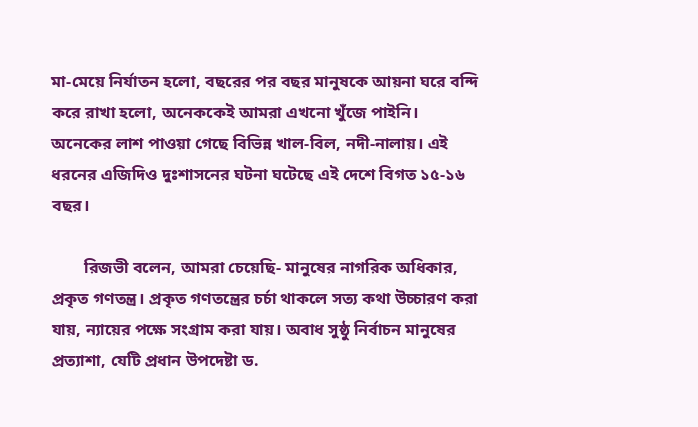মা-মেয়ে নির্যাতন হলো, বছরের পর বছর মানুষকে আয়না ঘরে বন্দি করে রাখা হলো, অনেককেই আমরা এখনো খুঁজে পাইনি। অনেকের লাশ পাওয়া গেছে বিভিন্ন খাল-বিল, নদী-নালায়। এই ধরনের এজিদিও দুঃশাসনের ঘটনা ঘটেছে এই দেশে বিগত ১৫-১৬ বছর।

        রিজভী বলেন, আমরা চেয়েছি- মানুষের নাগরিক অধিকার, প্রকৃত গণতন্ত্র। প্রকৃত গণতন্ত্রের চর্চা থাকলে সত্য কথা উচ্চারণ করা যায়, ন্যায়ের পক্ষে সংগ্রাম করা যায়। অবাধ সুষ্ঠু নির্বাচন মানুষের প্রত্যাশা, যেটি প্রধান উপদেষ্টা ড.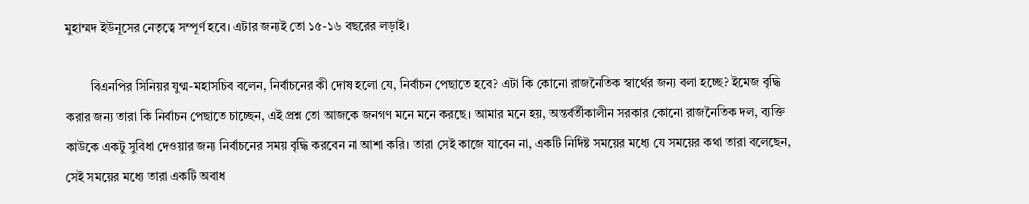মুহাম্মদ ইউনূসের নেতৃত্বে সম্পূর্ণ হবে। এটার জন্যই তো ১৫-১৬ বছরের লড়াই।

        বিএনপির সিনিয়র যুগ্ম-মহাসচিব বলেন, নির্বাচনের কী দোষ হলো যে, নির্বাচন পেছাতে হবে? এটা কি কোনো রাজনৈতিক স্বার্থের জন্য বলা হচ্ছে? ইমেজ বৃদ্ধি করার জন্য তারা কি নির্বাচন পেছাতে চাচ্ছেন, এই প্রশ্ন তো আজকে জনগণ মনে মনে করছে। আমার মনে হয়, অন্তর্বর্তীকালীন সরকার কোনো রাজনৈতিক দল, ব্যক্তি কাউকে একটু সুবিধা দেওয়ার জন্য নির্বাচনের সময় বৃদ্ধি করবেন না আশা করি। তারা সেই কাজে যাবেন না, একটি নির্দিষ্ট সময়ের মধ্যে যে সময়ের কথা তারা বলেছেন, সেই সময়ের মধ্যে তারা একটি অবাধ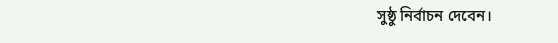সুষ্ঠু নির্বাচন দেবেন।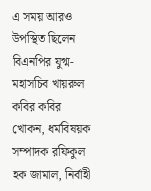এ সময় আরও উপস্থিত ছিলেন বিএনপির যুগ্ম-মহাসচিব খায়রুল কবির কবির খোকন, ধর্মবিষয়ক সম্পাদক রফিকুল হক জামাল, নির্বাহী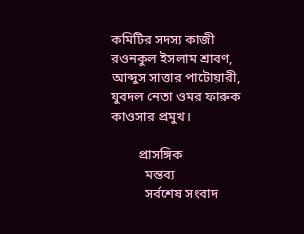কমিটির সদস্য কাজী রওনকুল ইসলাম শ্রাবণ, আব্দুস সাত্তার পাটোয়ারী, যুবদল নেতা ওমর ফারুক কাওসার প্রমুখ।

        প্রাসঙ্গিক
          মন্তব্য
          সর্বশেষ সংবাদ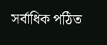সর্বাধিক পঠিত